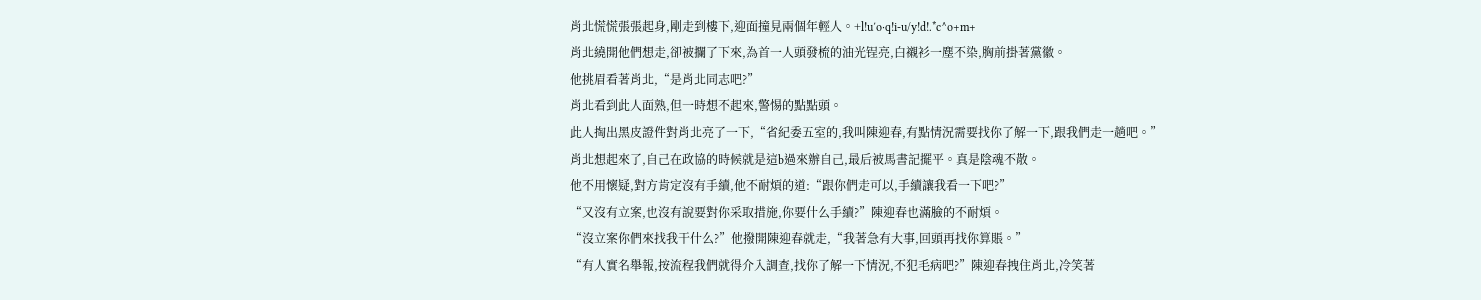肖北慌慌張張起身,剛走到樓下,迎面撞見兩個年輕人。+l!u′o·q!i-u/y!d!.*c^o+m+
肖北繞開他們想走,卻被攔了下來,為首一人頭發梳的油光锃亮,白襯衫一塵不染,胸前掛著黨徽。
他挑眉看著肖北,“是肖北同志吧?”
肖北看到此人面熟,但一時想不起來,警惕的點點頭。
此人掏出黑皮證件對肖北亮了一下,“省紀委五室的,我叫陳迎春,有點情況需要找你了解一下,跟我們走一趟吧。”
肖北想起來了,自己在政協的時候就是這b過來辦自己,最后被馬書記擺平。真是陰魂不散。
他不用懷疑,對方肯定沒有手續,他不耐煩的道:“跟你們走可以,手續讓我看一下吧?”
“又沒有立案,也沒有說要對你采取措施,你要什么手續?”陳迎春也滿臉的不耐煩。
“沒立案你們來找我干什么?”他撥開陳迎春就走,“我著急有大事,回頭再找你算賬。”
“有人實名舉報,按流程我們就得介入調查,找你了解一下情況,不犯毛病吧?”陳迎春拽住肖北,冷笑著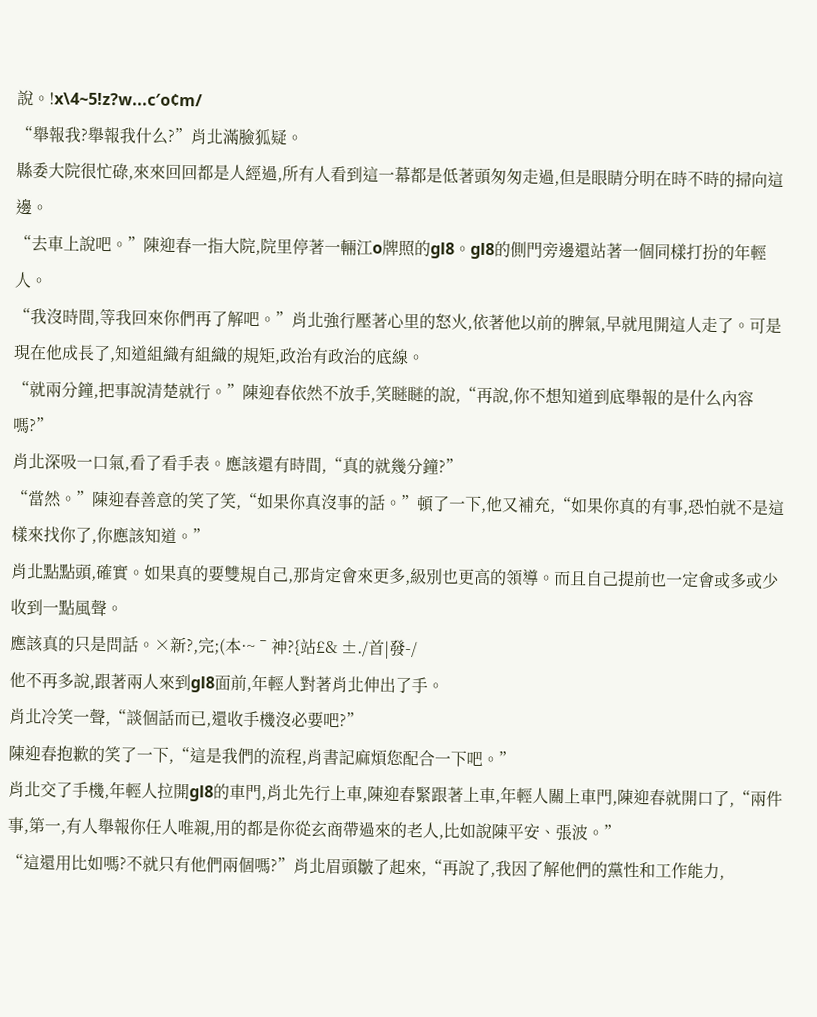說。!x\4~5!z?w...c′o¢m/
“舉報我?舉報我什么?”肖北滿臉狐疑。
縣委大院很忙碌,來來回回都是人經過,所有人看到這一幕都是低著頭匆匆走過,但是眼睛分明在時不時的掃向這邊。
“去車上說吧。”陳迎春一指大院,院里停著一輛江o牌照的gl8。gl8的側門旁邊還站著一個同樣打扮的年輕人。
“我沒時間,等我回來你們再了解吧。”肖北強行壓著心里的怒火,依著他以前的脾氣,早就甩開這人走了。可是現在他成長了,知道組織有組織的規矩,政治有政治的底線。
“就兩分鐘,把事說清楚就行。”陳迎春依然不放手,笑瞇瞇的說,“再說,你不想知道到底舉報的是什么內容嗎?”
肖北深吸一口氣,看了看手表。應該還有時間,“真的就幾分鐘?”
“當然。”陳迎春善意的笑了笑,“如果你真沒事的話。”頓了一下,他又補充,“如果你真的有事,恐怕就不是這樣來找你了,你應該知道。”
肖北點點頭,確實。如果真的要雙規自己,那肯定會來更多,級別也更高的領導。而且自己提前也一定會或多或少收到一點風聲。
應該真的只是問話。×新?,完;(本·~ˉ神?{站£& ±./首|發-/
他不再多說,跟著兩人來到gl8面前,年輕人對著肖北伸出了手。
肖北冷笑一聲,“談個話而已,還收手機沒必要吧?”
陳迎春抱歉的笑了一下,“這是我們的流程,肖書記麻煩您配合一下吧。”
肖北交了手機,年輕人拉開gl8的車門,肖北先行上車,陳迎春緊跟著上車,年輕人關上車門,陳迎春就開口了,“兩件事,第一,有人舉報你任人唯親,用的都是你從玄商帶過來的老人,比如說陳平安、張波。”
“這還用比如嗎?不就只有他們兩個嗎?”肖北眉頭皺了起來,“再說了,我因了解他們的黨性和工作能力,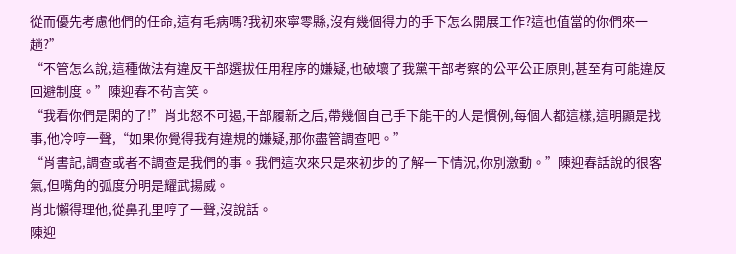從而優先考慮他們的任命,這有毛病嗎?我初來寧零縣,沒有幾個得力的手下怎么開展工作?這也值當的你們來一趟?”
“不管怎么說,這種做法有違反干部選拔任用程序的嫌疑,也破壞了我黨干部考察的公平公正原則,甚至有可能違反回避制度。”陳迎春不茍言笑。
“我看你們是閑的了!”肖北怒不可遏,干部履新之后,帶幾個自己手下能干的人是慣例,每個人都這樣,這明顯是找事,他冷哼一聲,“如果你覺得我有違規的嫌疑,那你盡管調查吧。”
“肖書記,調查或者不調查是我們的事。我們這次來只是來初步的了解一下情況,你別激動。”陳迎春話說的很客氣,但嘴角的弧度分明是耀武揚威。
肖北懶得理他,從鼻孔里哼了一聲,沒說話。
陳迎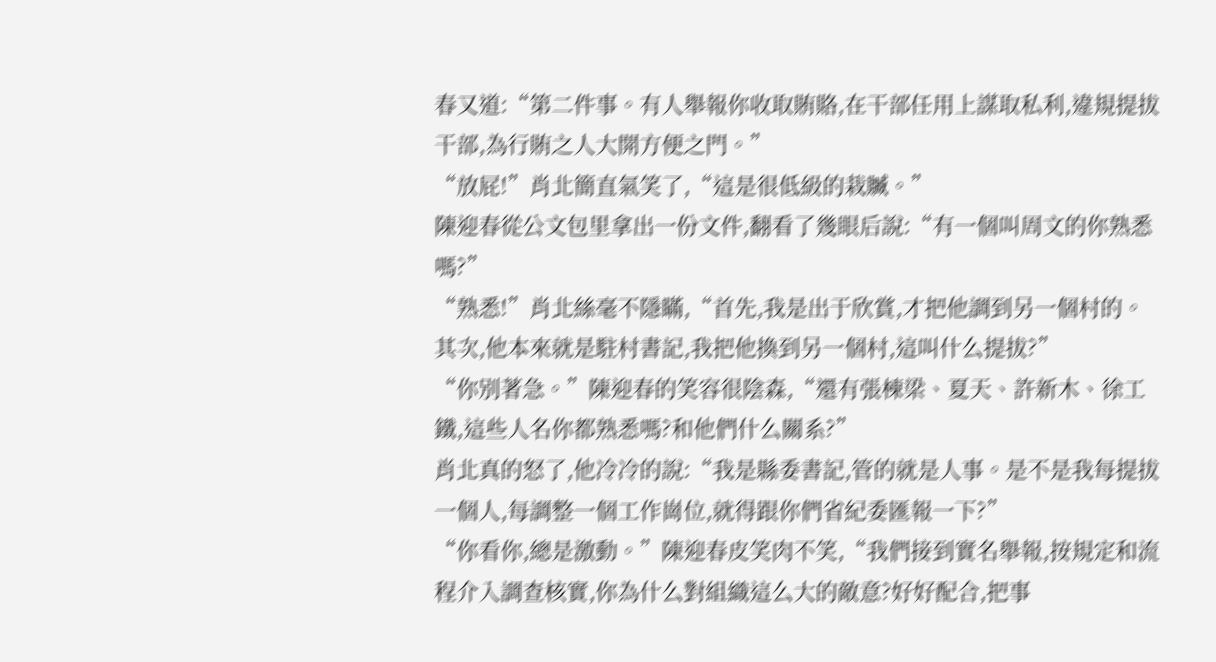春又道:“第二件事。有人舉報你收取賄賂,在干部任用上謀取私利,違規提拔干部,為行賄之人大開方便之門。”
“放屁!”肖北簡直氣笑了,“這是很低級的栽贓。”
陳迎春從公文包里拿出一份文件,翻看了幾眼后說:“有一個叫周文的你熟悉嗎?”
“熟悉!”肖北絲毫不隱瞞,“首先,我是出于欣賞,才把他調到另一個村的。其次,他本來就是駐村書記,我把他換到另一個村,這叫什么提拔?”
“你別著急。”陳迎春的笑容很陰森,“還有張棟梁、夏天、許新木、徐工鐵,這些人名你都熟悉嗎?和他們什么關系?”
肖北真的怒了,他冷冷的說:“我是縣委書記,管的就是人事。是不是我每提拔一個人,每調整一個工作崗位,就得跟你們省紀委匯報一下?”
“你看你,總是激動。”陳迎春皮笑肉不笑,“我們接到實名舉報,按規定和流程介入調查核實,你為什么對組織這么大的敵意?好好配合,把事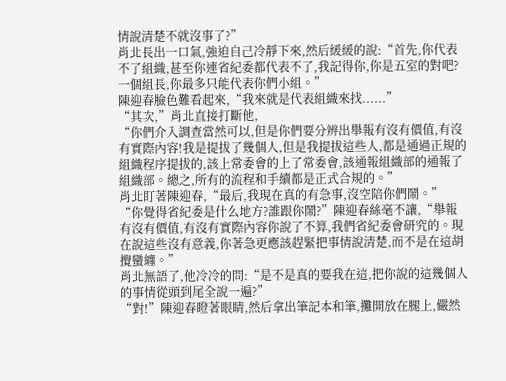情說清楚不就沒事了?”
肖北長出一口氣,強迫自己冷靜下來,然后緩緩的說:“首先,你代表不了組織,甚至你連省紀委都代表不了,我記得你,你是五室的對吧?一個組長,你最多只能代表你們小組。”
陳迎春臉色難看起來,“我來就是代表組織來找......”
“其次,”肖北直接打斷他,
“你們介入調查當然可以,但是你們要分辨出舉報有沒有價值,有沒有實際內容!我是提拔了幾個人,但是我提拔這些人,都是通過正規的組織程序提拔的,該上常委會的上了常委會,該通報組織部的通報了組織部。總之,所有的流程和手續都是正式合規的。”
肖北盯著陳迎春,“最后,我現在真的有急事,沒空陪你們鬧。”
“你覺得省紀委是什么地方?誰跟你鬧?”陳迎春絲毫不讓,“舉報有沒有價值,有沒有實際內容你說了不算,我們省紀委會研究的。現在說這些沒有意義,你著急更應該趕緊把事情說清楚,而不是在這胡攪蠻纏。”
肖北無語了,他冷冷的問:“是不是真的要我在這,把你說的這幾個人的事情從頭到尾全說一遍?”
“對!”陳迎春瞪著眼睛,然后拿出筆記本和筆,攤開放在腿上,儼然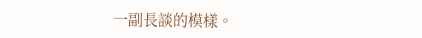一副長談的模樣。